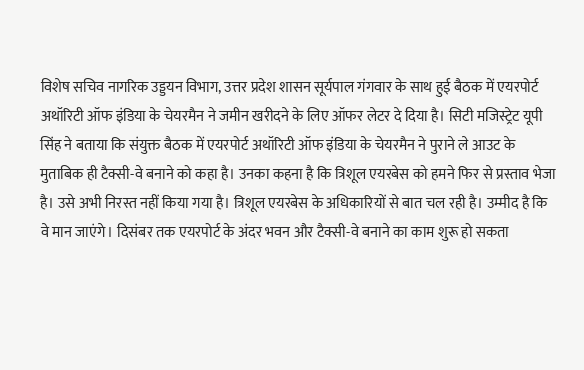विशेष सचिव नागरिक उड्डयन विभाग, उत्तर प्रदेश शासन सूर्यपाल गंगवार के साथ हुई बैठक में एयरपोर्ट अथॉरिटी ऑफ इंडिया के चेयरमैन ने जमीन खरीदने के लिए ऑफर लेटर दे दिया है। सिटी मजिस्ट्रेट यूपी सिंह ने बताया कि संयुक्त बैठक में एयरपोर्ट अथॉरिटी ऑफ इंडिया के चेयरमैन ने पुराने ले आउट के मुताबिक ही टैक्सी-वे बनाने को कहा है। उनका कहना है कि त्रिशूल एयरबेस को हमने फिर से प्रस्ताव भेजा है। उसे अभी निरस्त नहीं किया गया है। त्रिशूल एयरबेस के अधिकारियों से बात चल रही है। उम्मीद है कि वे मान जाएंगे। दिसंबर तक एयरपोर्ट के अंदर भवन और टैक्सी-वे बनाने का काम शुरू हो सकता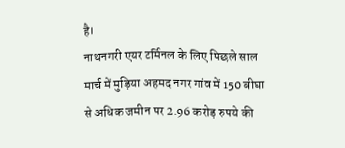है।
नाथनगरी एयर टर्मिनल के लिए पिछले साल मार्च में मुड़िया अहमद नगर गांव में 150 बीघा से अधिक जमीन पर 2.96 करोड़ रुपये की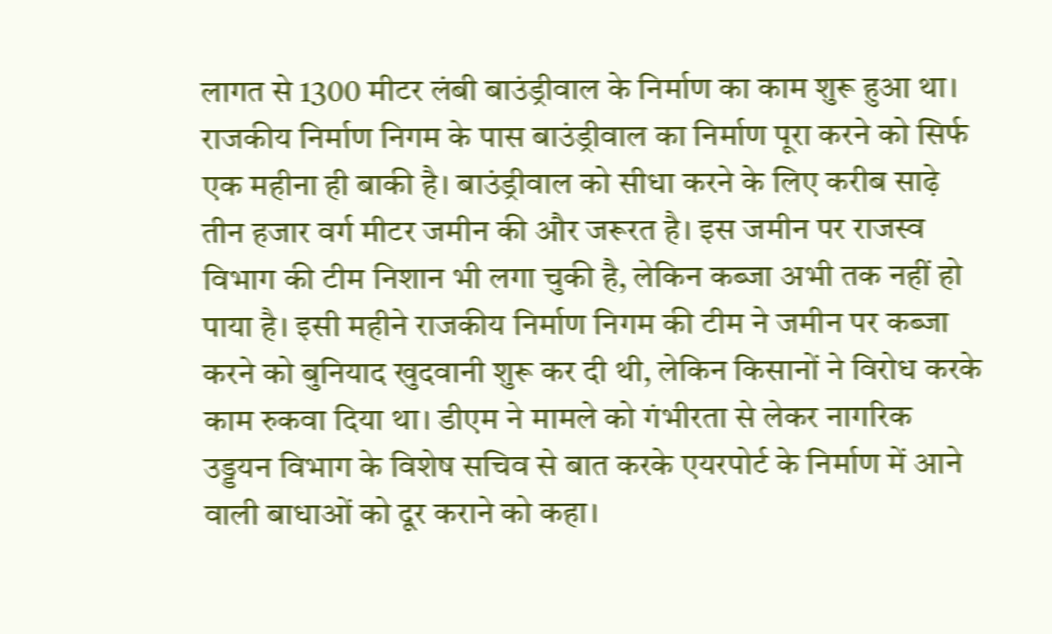लागत से 1300 मीटर लंबी बाउंड्रीवाल के निर्माण का काम शुरू हुआ था। राजकीय निर्माण निगम के पास बाउंड्रीवाल का निर्माण पूरा करने को सिर्फ एक महीना ही बाकी है। बाउंड्रीवाल को सीधा करने के लिए करीब साढ़े तीन हजार वर्ग मीटर जमीन की और जरूरत है। इस जमीन पर राजस्व विभाग की टीम निशान भी लगा चुकी है, लेकिन कब्जा अभी तक नहीं हो पाया है। इसी महीने राजकीय निर्माण निगम की टीम ने जमीन पर कब्जा करने को बुनियाद खुदवानी शुरू कर दी थी, लेकिन किसानों ने विरोध करके काम रुकवा दिया था। डीएम ने मामले को गंभीरता से लेकर नागरिक उड्डयन विभाग के विशेष सचिव से बात करके एयरपोर्ट के निर्माण में आने वाली बाधाओं को दूर कराने को कहा।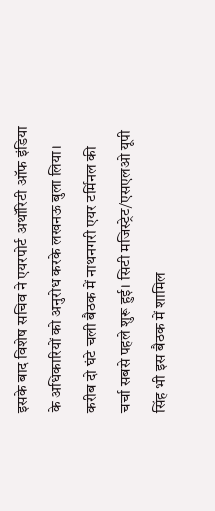इसके बाद विशेष सचिव ने एयरपोर्ट अथॉरिटी ऑफ इंडिया के अधिकारियों को अनुरोध करके लखनऊ बुला लिया। करीब दो घंटे चली बैठक में नाथनगरी एयर टर्मिनल की चर्चा सबसे पहले शुरू हुई। सिटी मजिस्ट्रेट/एसएलओ यूपी सिंह भी इस बैठक में शामिल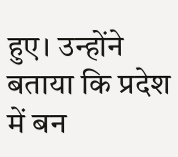हुए। उन्होंने बताया कि प्रदेश में बन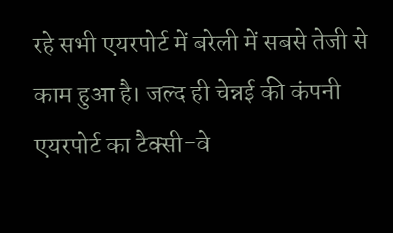रहे सभी एयरपोर्ट में बरेली में सबसे तेजी से काम हुआ है। जल्द ही चेन्नई की कंपनी एयरपोर्ट का टैक्सी-वे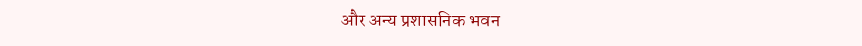और अन्य प्रशासनिक भवन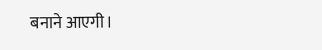बनाने आएगी।